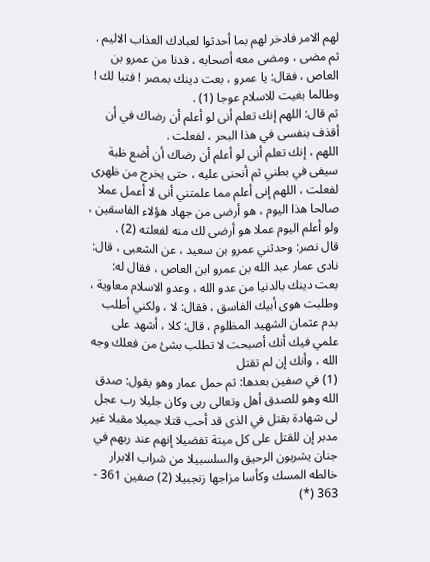لهم الامر فادخر لهم بما أحدثوا لعبادك العذاب الاليم .
ثم مضى ، ومضى معه أصحابه ، فدنا من عمرو بن العاص ، فقال: يا عمرو ، بعت دينك بمصر ! فتبا لك ! وطالما بغيت للاسلام عوجا (1) .
ثم قال: اللهم إنك تعلم أنى لو أعلم أن رضاك في أن أقذف بنفسى في هذا البحر ، لفعلت .
اللهم ، إنك تعلم أنى لو أعلم أن رضاك أن أضع ظبة سيفى في بطني ثم أنحنى عليه ، حتى يخرج من ظهرى لفعلت ، اللهم إنى أعلم مما علمتني أنى لا أعمل عملا صالحا هذا اليوم ، هو أرضى من جهاد هؤلاء الفاسقين ، ولو أعلم اليوم عملا هو أرضى لك منه لفعلته (2) .
قال نصر: وحدثني عمرو بن سعيد ، عن الشعبى ، قال: نادى عمار عبد الله بن عمرو ابن العاص ، فقال له: بعت دينك بالدنيا من عدو الله ، وعدو الاسلام معاوية ، وطلبت هوى أبيك الفاسق ، فقال: لا ، ولكني أطلب بدم عثمان الشهيد المظلوم ، قال: كلا ، أشهد على علمي فيك أنك أصبحت لا تطلب بشئ من فعلك وجه الله ، وأنك إن لم تقتل
(1) في صفين بعدها: ثم حمل عمار وهو يقول: صدق الله وهو للصدق أهل وتعالى ربى وكان جليلا رب عجل لى شهادة بقتل في الذى قد أحب قتلا جميلا مقبلا غير مدبر إن للقتل على كل ميتة تفضيلا إنهم عند ربهم في جنان يشربون الرحيق والسلسبيلا من شراب الابرار خالطه المسك وكأسا مزاجها زنجبيلا (2) صفين 361 - 363 (*)